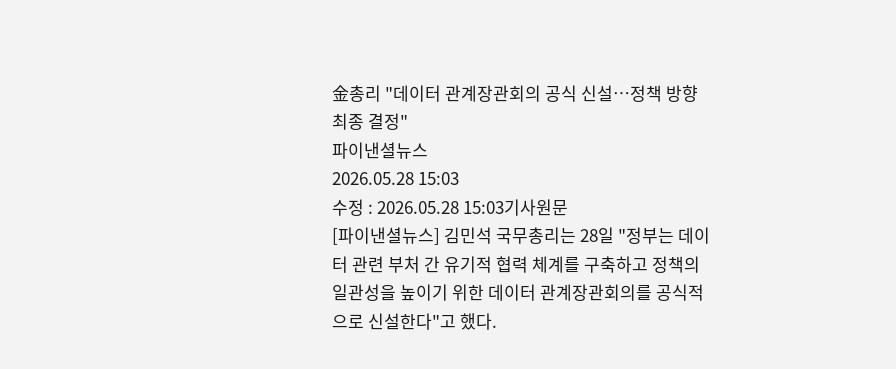金총리 "데이터 관계장관회의 공식 신설…정책 방향 최종 결정"
파이낸셜뉴스
2026.05.28 15:03
수정 : 2026.05.28 15:03기사원문
[파이낸셜뉴스] 김민석 국무총리는 28일 "정부는 데이터 관련 부처 간 유기적 협력 체계를 구축하고 정책의 일관성을 높이기 위한 데이터 관계장관회의를 공식적으로 신설한다"고 했다.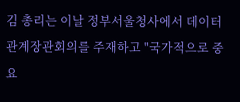김 총리는 이날 정부서울청사에서 데이터 관계장관회의를 주재하고 "국가적으로 중요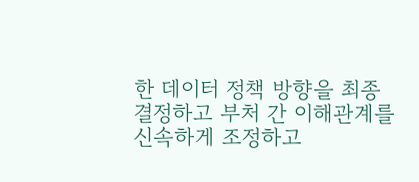한 데이터 정책 방향을 최종 결정하고 부처 간 이해관계를 신속하게 조정하고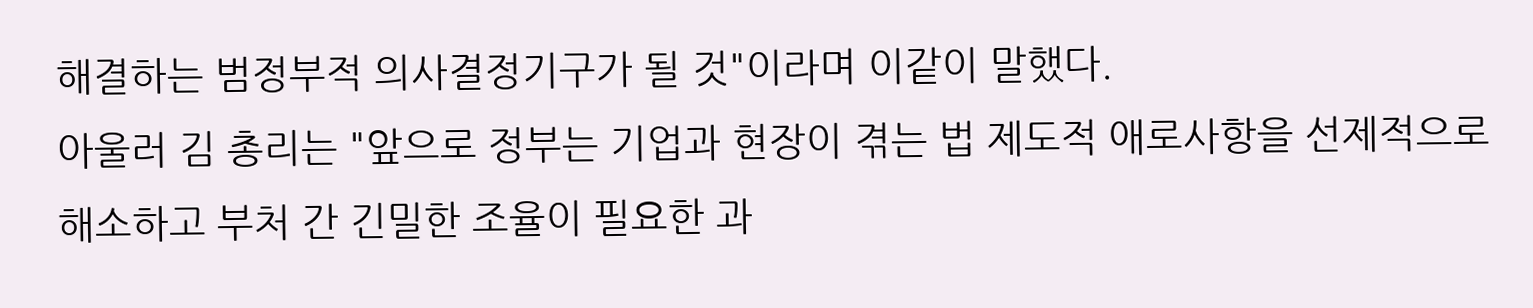해결하는 범정부적 의사결정기구가 될 것"이라며 이같이 말했다.
아울러 김 총리는 "앞으로 정부는 기업과 현장이 겪는 법 제도적 애로사항을 선제적으로 해소하고 부처 간 긴밀한 조율이 필요한 과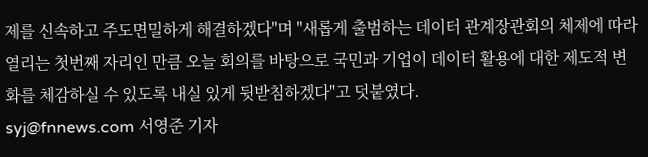제를 신속하고 주도면밀하게 해결하겠다"며 "새롭게 출범하는 데이터 관계장관회의 체제에 따라 열리는 첫번째 자리인 만큼 오늘 회의를 바탕으로 국민과 기업이 데이터 활용에 대한 제도적 변화를 체감하실 수 있도록 내실 있게 뒷받침하겠다"고 덧붙였다.
syj@fnnews.com 서영준 기자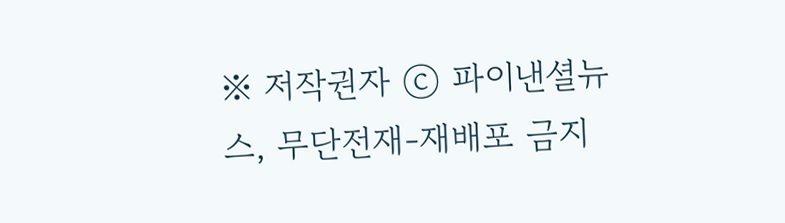※ 저작권자 ⓒ 파이낸셜뉴스, 무단전재-재배포 금지